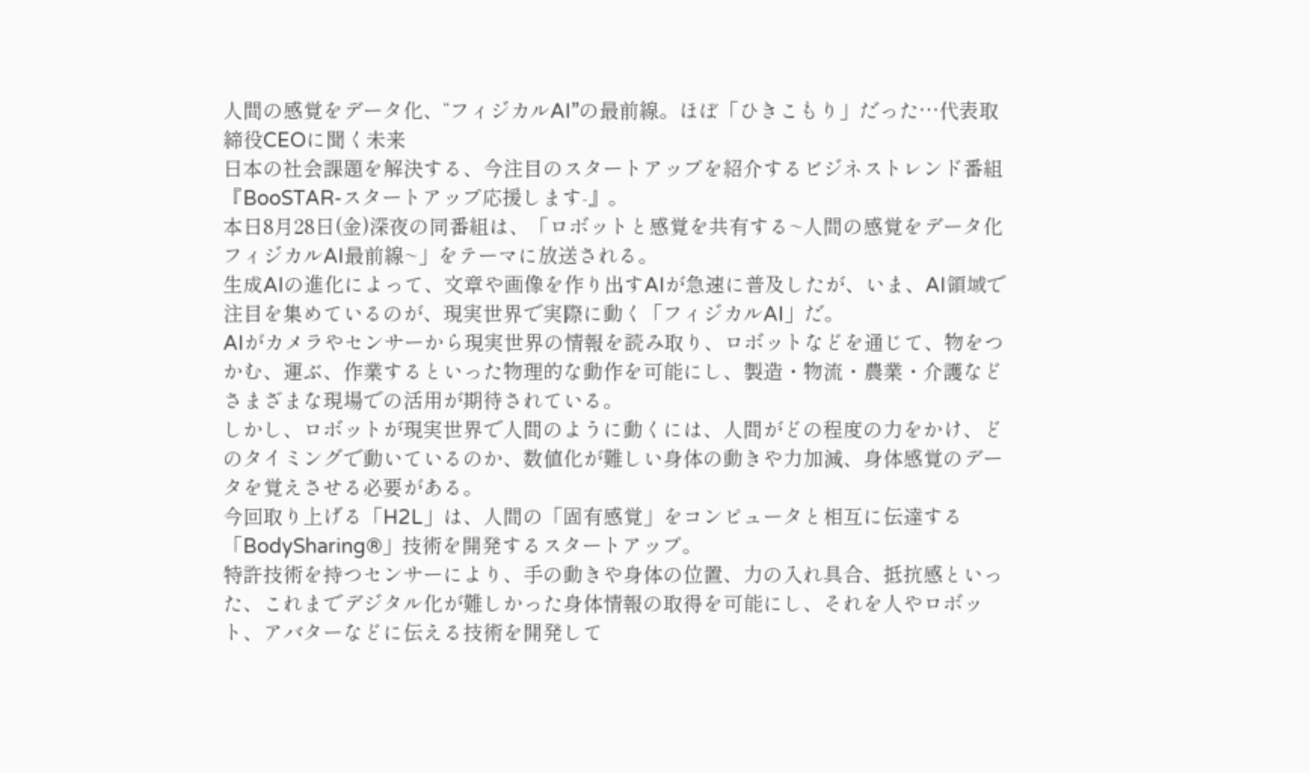人間の感覚をデータ化、“フィジカルAI”の最前線。ほぼ「ひきこもり」だった…代表取締役CEOに聞く未来
日本の社会課題を解決する、今注目のスタートアップを紹介するビジネストレンド番組『BooSTAR-スタートアップ応援します-』。
本日8月28日(金)深夜の同番組は、「ロボットと感覚を共有する~人間の感覚をデータ化 フィジカルAI最前線~」をテーマに放送される。
生成AIの進化によって、文章や画像を作り出すAIが急速に普及したが、いま、AI領域で注目を集めているのが、現実世界で実際に動く「フィジカルAI」だ。
AIがカメラやセンサーから現実世界の情報を読み取り、ロボットなどを通じて、物をつかむ、運ぶ、作業するといった物理的な動作を可能にし、製造・物流・農業・介護などさまざまな現場での活用が期待されている。
しかし、ロボットが現実世界で人間のように動くには、人間がどの程度の力をかけ、どのタイミングで動いているのか、数値化が難しい身体の動きや力加減、身体感覚のデータを覚えさせる必要がある。
今回取り上げる「H2L」は、人間の「固有感覚」をコンピュータと相互に伝達する「BodySharing®」技術を開発するスタートアップ。
特許技術を持つセンサーにより、手の動きや身体の位置、力の入れ具合、抵抗感といった、これまでデジタル化が難しかった身体情報の取得を可能にし、それを人やロボット、アバターなどに伝える技術を開発して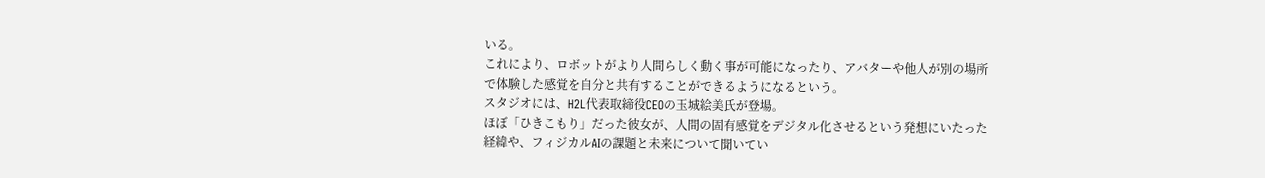いる。
これにより、ロボットがより人間らしく動く事が可能になったり、アバターや他人が別の場所で体験した感覚を自分と共有することができるようになるという。
スタジオには、H2L代表取締役CEOの玉城絵美氏が登場。
ほぼ「ひきこもり」だった彼女が、人間の固有感覚をデジタル化させるという発想にいたった経緯や、フィジカルAIの課題と未来について聞いてい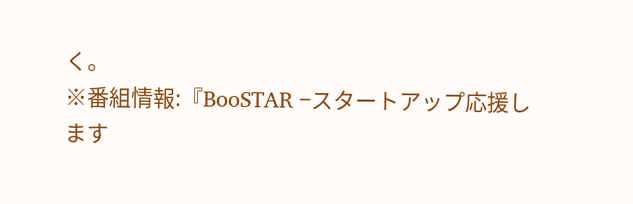く。
※番組情報:『BooSTAR −スタートアップ応援します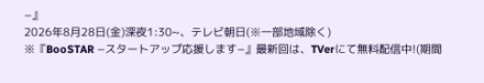−』
2026年8月28日(金)深夜1:30~、テレビ朝日(※一部地域除く)
※『BooSTAR −スタートアップ応援します−』最新回は、TVerにて無料配信中!(期間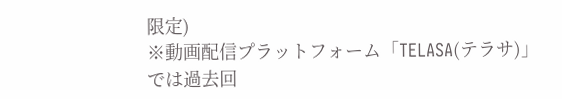限定)
※動画配信プラットフォーム「TELASA(テラサ)」では過去回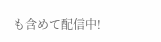も含めて配信中!